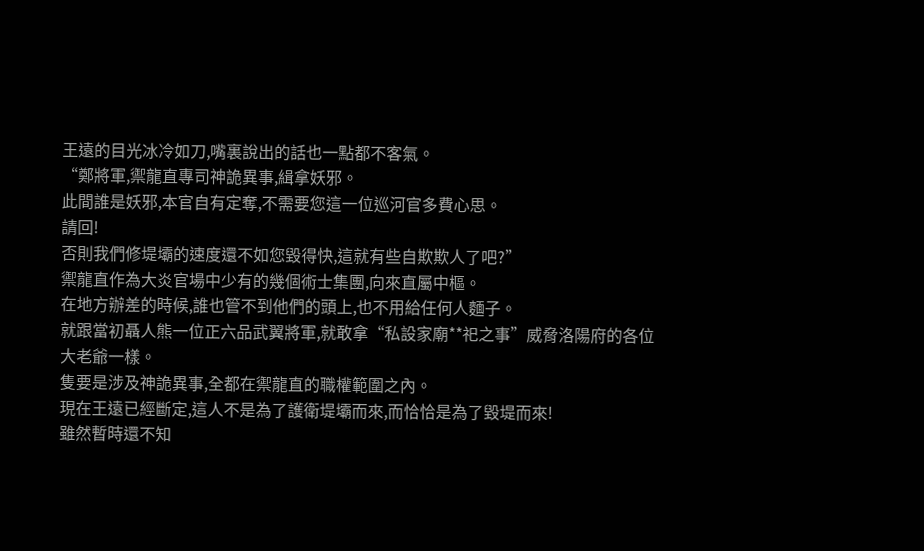王遠的目光冰冷如刀,嘴裏說出的話也一點都不客氣。
“鄭將軍,禦龍直專司神詭異事,緝拿妖邪。
此間誰是妖邪,本官自有定奪,不需要您這一位巡河官多費心思。
請回!
否則我們修堤壩的速度還不如您毀得快,這就有些自欺欺人了吧?”
禦龍直作為大炎官場中少有的幾個術士集團,向來直屬中樞。
在地方辦差的時候,誰也管不到他們的頭上,也不用給任何人麵子。
就跟當初聶人熊一位正六品武翼將軍,就敢拿“私設家廟**祀之事”威脅洛陽府的各位大老爺一樣。
隻要是涉及神詭異事,全都在禦龍直的職權範圍之內。
現在王遠已經斷定,這人不是為了護衛堤壩而來,而恰恰是為了毀堤而來!
雖然暫時還不知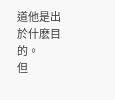道他是出於什麽目的。
但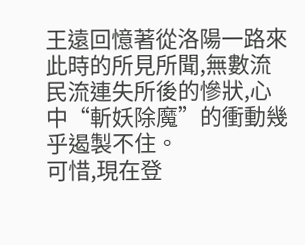王遠回憶著從洛陽一路來此時的所見所聞,無數流民流連失所後的慘狀,心中“斬妖除魔”的衝動幾乎遏製不住。
可惜,現在登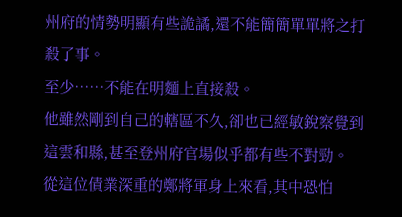州府的情勢明顯有些詭譎,還不能簡簡單單將之打殺了事。
至少……不能在明麵上直接殺。
他雖然剛到自己的轄區不久,卻也已經敏銳察覺到這雲和縣,甚至登州府官場似乎都有些不對勁。
從這位債業深重的鄭將軍身上來看,其中恐怕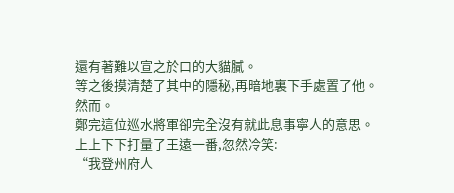還有著難以宣之於口的大貓膩。
等之後摸清楚了其中的隱秘,再暗地裏下手處置了他。
然而。
鄭完這位巡水將軍卻完全沒有就此息事寧人的意思。
上上下下打量了王遠一番,忽然冷笑:
“我登州府人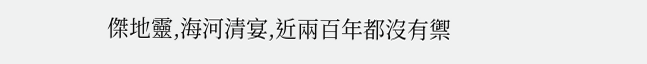傑地靈,海河清宴,近兩百年都沒有禦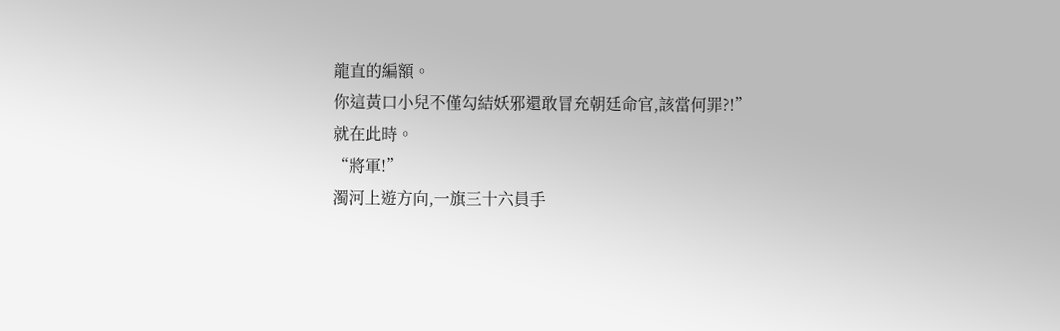龍直的編額。
你這黃口小兒不僅勾結妖邪還敢冒充朝廷命官,該當何罪?!”
就在此時。
“將軍!”
濁河上遊方向,一旗三十六員手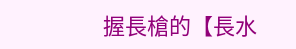握長槍的【長水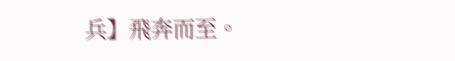兵】飛奔而至。